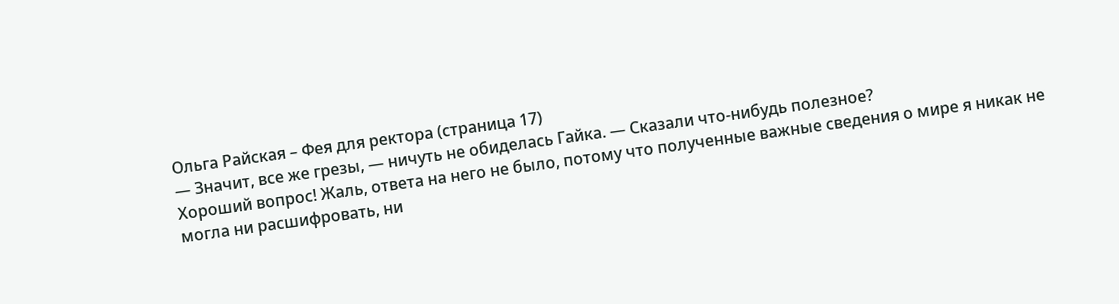Ольга Райская – Фея для ректора (страница 17)
— Значит, все же грезы, — ничуть не обиделась Гайка. — Сказали что-нибудь полезное?
Хороший вопрос! Жаль, ответа на него не было, потому что полученные важные сведения о мире я никак не могла ни расшифровать, ни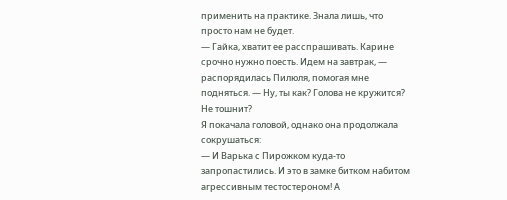применить на практике. Знала лишь, что просто нам не будет.
— Гайка, хватит ее расспрашивать. Карине срочно нужно поесть. Идем на завтрак, — распорядилась Пилюля, помогая мне подняться. — Ну, ты как? Голова не кружится? Не тошнит?
Я покачала головой, однако она продолжала сокрушаться:
— И Варька с Пирожком куда-то запропастились. И это в замке битком набитом агрессивным тестостероном! А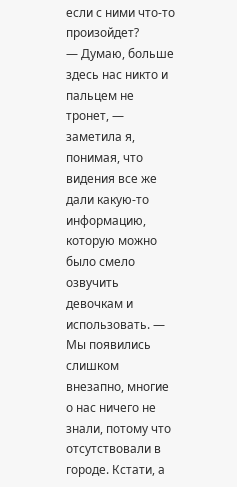если с ними что-то произойдет?
— Думаю, больше здесь нас никто и пальцем не тронет, — заметила я, понимая, что видения все же дали какую-то информацию, которую можно было смело озвучить девочкам и использовать. — Мы появились слишком внезапно, многие о нас ничего не знали, потому что отсутствовали в городе. Кстати, а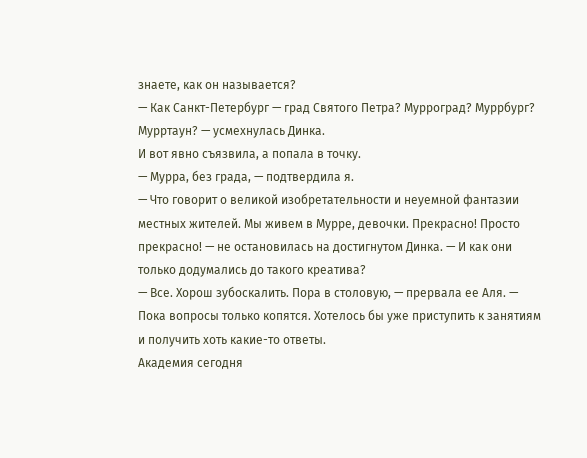знаете, как он называется?
— Как Санкт-Петербург — град Святого Петра? Мурроград? Муррбург? Мурртаун? — усмехнулась Динка.
И вот явно съязвила, а попала в точку.
— Мурра, без града, — подтвердила я.
— Что говорит о великой изобретательности и неуемной фантазии местных жителей. Мы живем в Мурре, девочки. Прекрасно! Просто прекрасно! — не остановилась на достигнутом Динка. — И как они только додумались до такого креатива?
— Все. Хорош зубоскалить. Пора в столовую, — прервала ее Аля. — Пока вопросы только копятся. Хотелось бы уже приступить к занятиям и получить хоть какие-то ответы.
Академия сегодня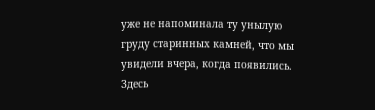уже не напоминала ту унылую груду старинных камней, что мы увидели вчера, когда появились. Здесь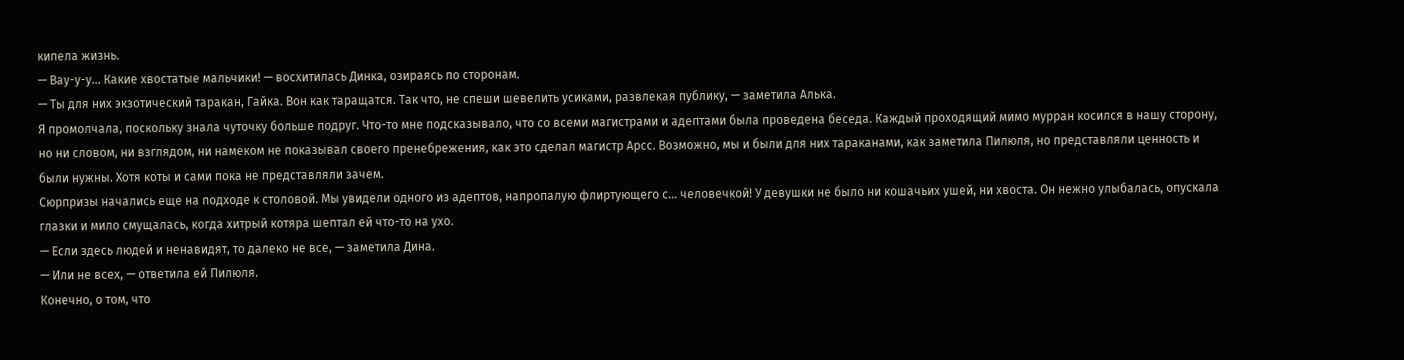кипела жизнь.
— Вау-у-у… Какие хвостатые мальчики! — восхитилась Динка, озираясь по сторонам.
— Ты для них экзотический таракан, Гайка. Вон как таращатся. Так что, не спеши шевелить усиками, развлекая публику, — заметила Алька.
Я промолчала, поскольку знала чуточку больше подруг. Что-то мне подсказывало, что со всеми магистрами и адептами была проведена беседа. Каждый проходящий мимо мурран косился в нашу сторону, но ни словом, ни взглядом, ни намеком не показывал своего пренебрежения, как это сделал магистр Арсс. Возможно, мы и были для них тараканами, как заметила Пилюля, но представляли ценность и были нужны. Хотя коты и сами пока не представляли зачем.
Сюрпризы начались еще на подходе к столовой. Мы увидели одного из адептов, напропалую флиртующего с… человечкой! У девушки не было ни кошачьих ушей, ни хвоста. Он нежно улыбалась, опускала глазки и мило смущалась, когда хитрый котяра шептал ей что-то на ухо.
— Если здесь людей и ненавидят, то далеко не все, — заметила Дина.
— Или не всех, — ответила ей Пилюля.
Конечно, о том, что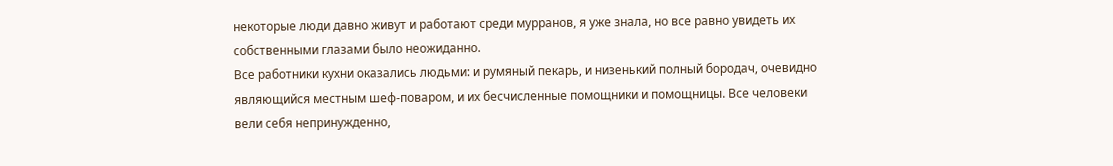некоторые люди давно живут и работают среди мурранов, я уже знала, но все равно увидеть их собственными глазами было неожиданно.
Все работники кухни оказались людьми: и румяный пекарь, и низенький полный бородач, очевидно являющийся местным шеф-поваром, и их бесчисленные помощники и помощницы. Все человеки вели себя непринужденно,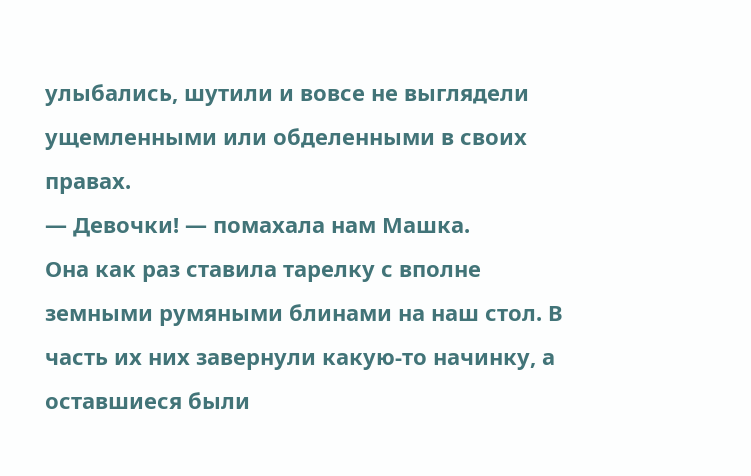улыбались, шутили и вовсе не выглядели ущемленными или обделенными в своих правах.
— Девочки! — помахала нам Машка.
Она как раз ставила тарелку с вполне земными румяными блинами на наш стол. В часть их них завернули какую-то начинку, а оставшиеся были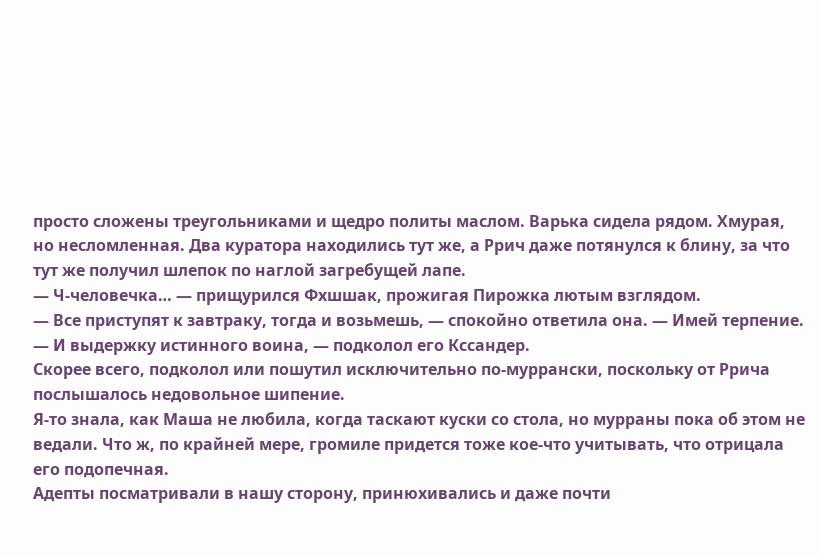просто сложены треугольниками и щедро политы маслом. Варька сидела рядом. Хмурая, но несломленная. Два куратора находились тут же, а Ррич даже потянулся к блину, за что тут же получил шлепок по наглой загребущей лапе.
— Ч-человечка… — прищурился Фхшшак, прожигая Пирожка лютым взглядом.
— Все приступят к завтраку, тогда и возьмешь, — спокойно ответила она. — Имей терпение.
— И выдержку истинного воина, — подколол его Кссандер.
Скорее всего, подколол или пошутил исключительно по-муррански, поскольку от Ррича послышалось недовольное шипение.
Я-то знала, как Маша не любила, когда таскают куски со стола, но мурраны пока об этом не ведали. Что ж, по крайней мере, громиле придется тоже кое-что учитывать, что отрицала его подопечная.
Адепты посматривали в нашу сторону, принюхивались и даже почти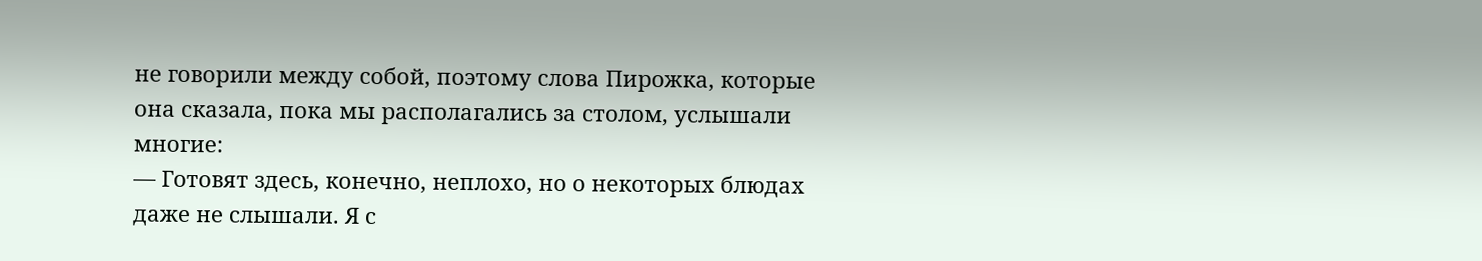не говорили между собой, поэтому слова Пирожка, которые она сказала, пока мы располагались за столом, услышали многие:
— Готовят здесь, конечно, неплохо, но о некоторых блюдах даже не слышали. Я с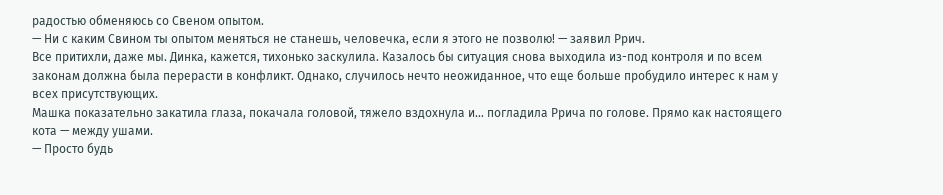радостью обменяюсь со Свеном опытом.
— Ни с каким Свином ты опытом меняться не станешь, человечка, если я этого не позволю! — заявил Ррич.
Все притихли, даже мы. Динка, кажется, тихонько заскулила. Казалось бы ситуация снова выходила из-под контроля и по всем законам должна была перерасти в конфликт. Однако, случилось нечто неожиданное, что еще больше пробудило интерес к нам у всех присутствующих.
Машка показательно закатила глаза, покачала головой, тяжело вздохнула и… погладила Ррича по голове. Прямо как настоящего кота — между ушами.
— Просто будь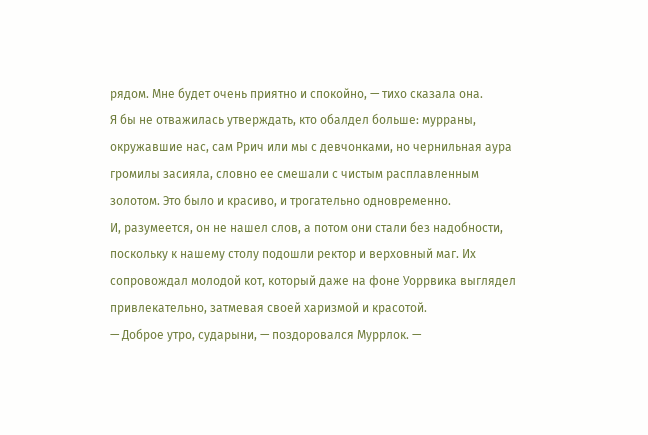рядом. Мне будет очень приятно и спокойно, — тихо сказала она.
Я бы не отважилась утверждать, кто обалдел больше: мурраны, окружавшие нас, сам Ррич или мы с девчонками, но чернильная аура громилы засияла, словно ее смешали с чистым расплавленным золотом. Это было и красиво, и трогательно одновременно.
И, разумеется, он не нашел слов, а потом они стали без надобности, поскольку к нашему столу подошли ректор и верховный маг. Их сопровождал молодой кот, который даже на фоне Уоррвика выглядел привлекательно, затмевая своей харизмой и красотой.
— Доброе утро, сударыни, — поздоровался Муррлок. —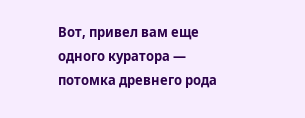Вот, привел вам еще одного куратора — потомка древнего рода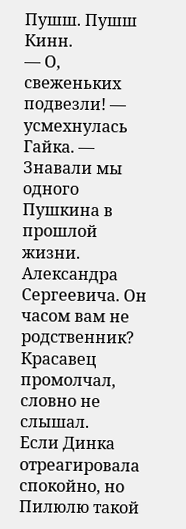Пушш. Пушш Кинн.
— О, свеженьких подвезли! — усмехнулась Гайка. — Знавали мы одного Пушкина в прошлой жизни. Александра Сергеевича. Он часом вам не родственник?
Красавец промолчал, словно не слышал.
Если Динка отреагировала спокойно, но Пилюлю такой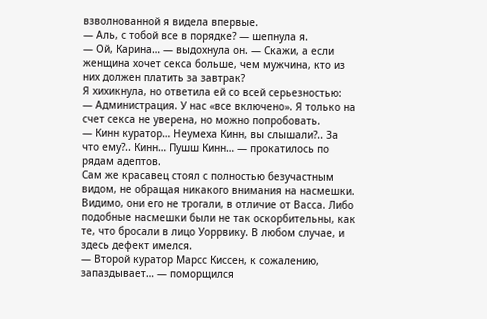взволнованной я видела впервые.
— Аль, с тобой все в порядке? — шепнула я.
— Ой, Карина… — выдохнула он. — Скажи, а если женщина хочет секса больше, чем мужчина, кто из них должен платить за завтрак?
Я хихикнула, но ответила ей со всей серьезностью:
— Администрация. У нас «все включено». Я только на счет секса не уверена, но можно попробовать.
— Кинн куратор… Неумеха Кинн, вы слышали?.. За что ему?.. Кинн… Пушш Кинн… — прокатилось по рядам адептов.
Сам же красавец стоял с полностью безучастным видом, не обращая никакого внимания на насмешки. Видимо, они его не трогали, в отличие от Васса. Либо подобные насмешки были не так оскорбительны, как те, что бросали в лицо Уоррвику. В любом случае, и здесь дефект имелся.
— Второй куратор Марсс Киссен, к сожалению, запаздывает… — поморщился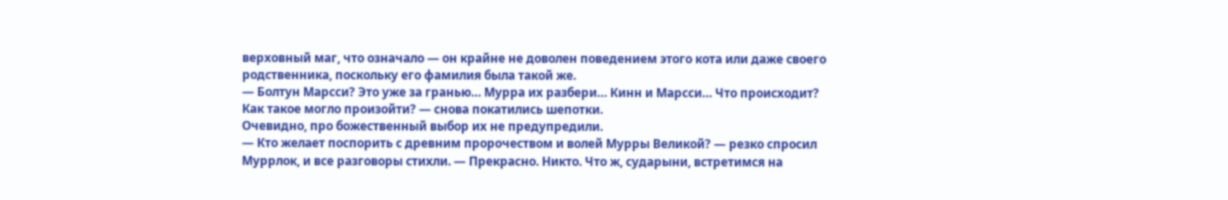верховный маг, что означало — он крайне не доволен поведением этого кота или даже своего родственника, поскольку его фамилия была такой же.
— Болтун Марсси? Это уже за гранью… Мурра их разбери… Кинн и Марсси… Что происходит? Как такое могло произойти? — снова покатились шепотки.
Очевидно, про божественный выбор их не предупредили.
— Кто желает поспорить с древним пророчеством и волей Мурры Великой? — резко спросил Муррлок, и все разговоры стихли. — Прекрасно. Никто. Что ж, сударыни, встретимся на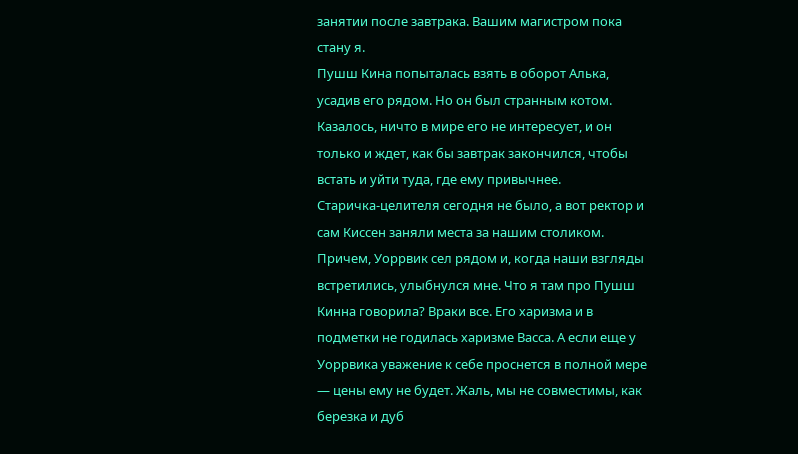занятии после завтрака. Вашим магистром пока стану я.
Пушш Кина попыталась взять в оборот Алька, усадив его рядом. Но он был странным котом. Казалось, ничто в мире его не интересует, и он только и ждет, как бы завтрак закончился, чтобы встать и уйти туда, где ему привычнее.
Старичка-целителя сегодня не было, а вот ректор и сам Киссен заняли места за нашим столиком. Причем, Уоррвик сел рядом и, когда наши взгляды встретились, улыбнулся мне. Что я там про Пушш Кинна говорила? Враки все. Его харизма и в подметки не годилась харизме Васса. А если еще у Уоррвика уважение к себе проснется в полной мере — цены ему не будет. Жаль, мы не совместимы, как березка и дуб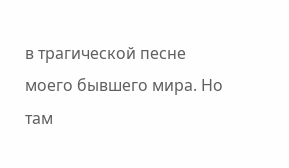в трагической песне моего бывшего мира. Но там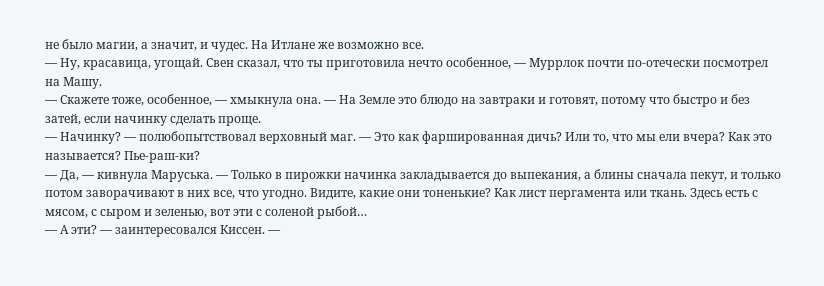не было магии, а значит, и чудес. На Итлане же возможно все.
— Ну, красавица, угощай. Свен сказал, что ты приготовила нечто особенное, — Муррлок почти по-отечески посмотрел на Машу.
— Скажете тоже, особенное, — хмыкнула она. — На Земле это блюдо на завтраки и готовят, потому что быстро и без затей, если начинку сделать проще.
— Начинку? — полюбопытствовал верховный маг. — Это как фаршированная дичь? Или то, что мы ели вчера? Как это называется? Пье-раш-ки?
— Да, — кивнула Маруська. — Только в пирожки начинка закладывается до выпекания, а блины сначала пекут, и только потом заворачивают в них все, что угодно. Видите, какие они тоненькие? Как лист пергамента или ткань. Здесь есть с мясом, с сыром и зеленью, вот эти с соленой рыбой…
— А эти? — заинтересовался Киссен. —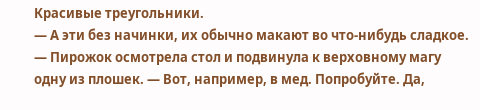Красивые треугольники.
— А эти без начинки, их обычно макают во что-нибудь сладкое. — Пирожок осмотрела стол и подвинула к верховному магу одну из плошек. — Вот, например, в мед. Попробуйте. Да,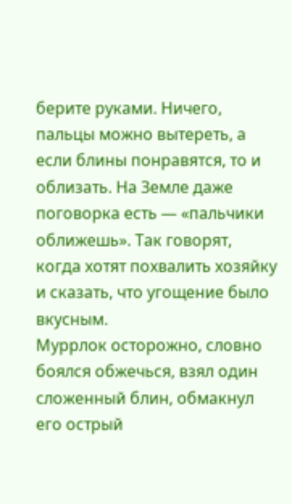берите руками. Ничего, пальцы можно вытереть, а если блины понравятся, то и облизать. На Земле даже поговорка есть — «пальчики оближешь». Так говорят, когда хотят похвалить хозяйку и сказать, что угощение было вкусным.
Муррлок осторожно, словно боялся обжечься, взял один сложенный блин, обмакнул его острый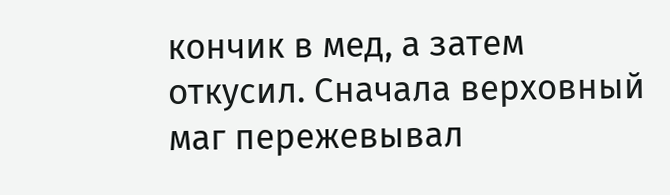кончик в мед, а затем откусил. Сначала верховный маг пережевывал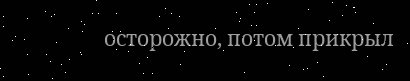осторожно, потом прикрыл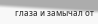глаза и замычал от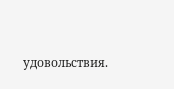удовольствия.